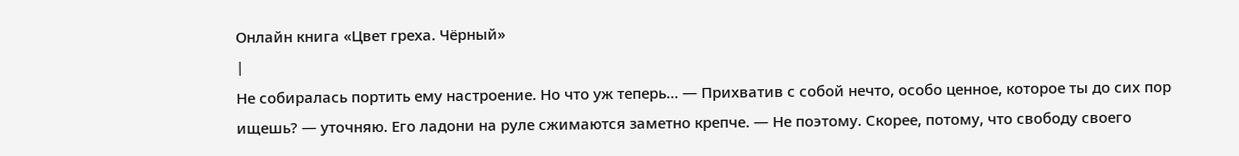Онлайн книга «Цвет греха. Чёрный»
|
Не собиралась портить ему настроение. Но что уж теперь… — Прихватив с собой нечто, особо ценное, которое ты до сих пор ищешь? — уточняю. Его ладони на руле сжимаются заметно крепче. — Не поэтому. Скорее, потому, что свободу своего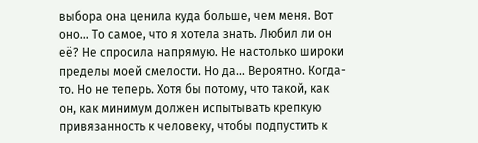выбора она ценила куда больше, чем меня. Вот оно… То самое, что я хотела знать. Любил ли он её? Не спросила напрямую. Не настолько широки пределы моей смелости. Но да… Вероятно. Когда-то. Но не теперь. Хотя бы потому, что такой, как он, как минимум должен испытывать крепкую привязанность к человеку, чтобы подпустить к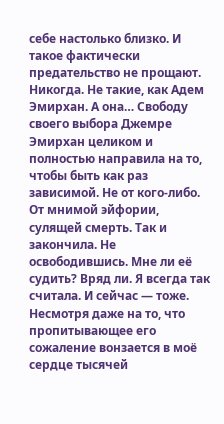себе настолько близко. И такое фактически предательство не прощают. Никогда. Не такие, как Адем Эмирхан. А она… Свободу своего выбора Джемре Эмирхан целиком и полностью направила на то, чтобы быть как раз зависимой. Не от кого-либо. От мнимой эйфории, сулящей смерть. Так и закончила. Не освободившись. Мне ли её судить? Вряд ли. Я всегда так считала. И сейчас — тоже. Несмотря даже на то, что пропитывающее его сожаление вонзается в моё сердце тысячей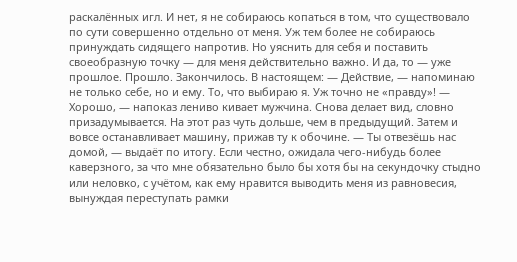раскалённых игл. И нет, я не собираюсь копаться в том, что существовало по сути совершенно отдельно от меня. Уж тем более не собираюсь принуждать сидящего напротив. Но уяснить для себя и поставить своеобразную точку — для меня действительно важно. И да, то — уже прошлое. Прошло. Закончилось. В настоящем: — Действие, — напоминаю не только себе, но и ему. То, что выбираю я. Уж точно не «правду»! — Хорошо, — напоказ лениво кивает мужчина. Снова делает вид, словно призадумывается. На этот раз чуть дольше, чем в предыдущий. Затем и вовсе останавливает машину, прижав ту к обочине. — Ты отвезёшь нас домой, — выдаёт по итогу. Если честно, ожидала чего-нибудь более каверзного, за что мне обязательно было бы хотя бы на секундочку стыдно или неловко, с учётом, как ему нравится выводить меня из равновесия, вынуждая переступать рамки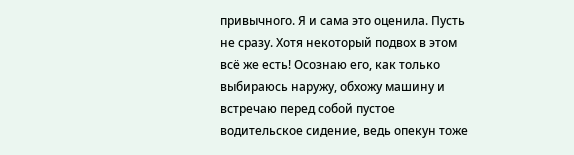привычного. Я и сама это оценила. Пусть не сразу. Хотя некоторый подвох в этом всё же есть! Осознаю его, как только выбираюсь наружу, обхожу машину и встречаю перед собой пустое водительское сидение, ведь опекун тоже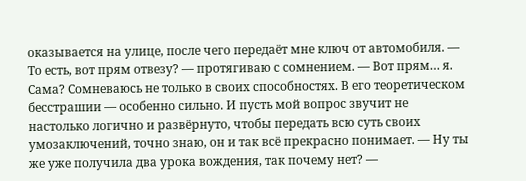оказывается на улице, после чего передаёт мне ключ от автомобиля. — То есть, вот прям отвезу? — протягиваю с сомнением. — Вот прям… я. Сама? Сомневаюсь не только в своих способностях. В его теоретическом бесстрашии — особенно сильно. И пусть мой вопрос звучит не настолько логично и развёрнуто, чтобы передать всю суть своих умозаключений, точно знаю, он и так всё прекрасно понимает. — Ну ты же уже получила два урока вождения, так почему нет? —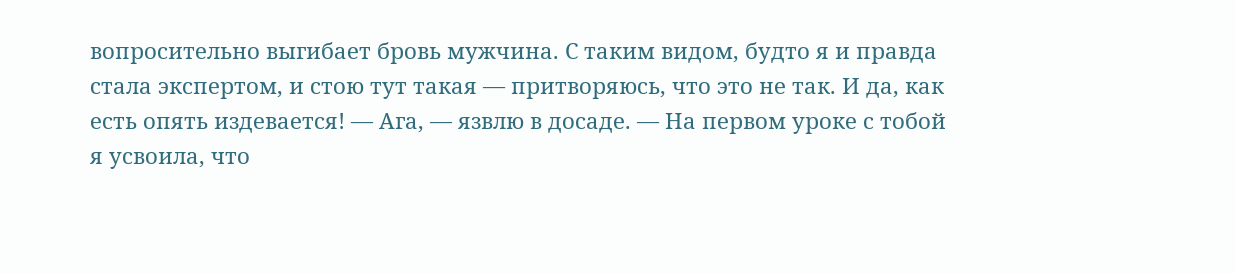вопросительно выгибает бровь мужчина. С таким видом, будто я и правда стала экспертом, и стою тут такая — притворяюсь, что это не так. И да, как есть опять издевается! — Ага, — язвлю в досаде. — На первом уроке с тобой я усвоила, что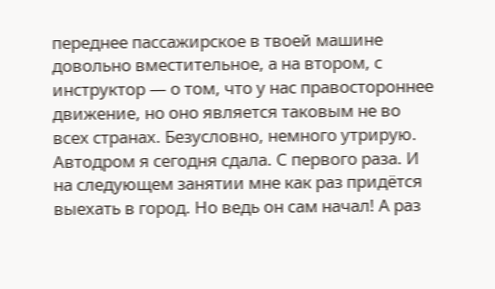переднее пассажирское в твоей машине довольно вместительное, а на втором, с инструктор — о том, что у нас правостороннее движение, но оно является таковым не во всех странах. Безусловно, немного утрирую. Автодром я сегодня сдала. С первого раза. И на следующем занятии мне как раз придётся выехать в город. Но ведь он сам начал! А раз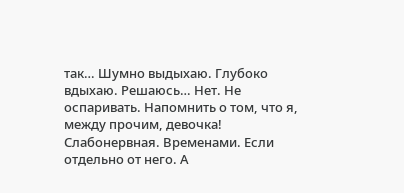так… Шумно выдыхаю. Глубоко вдыхаю. Решаюсь… Нет. Не оспаривать. Напомнить о том, что я, между прочим, девочка! Слабонервная. Временами. Если отдельно от него. А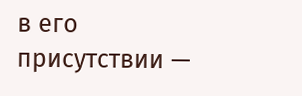в его присутствии —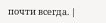почти всегда. |